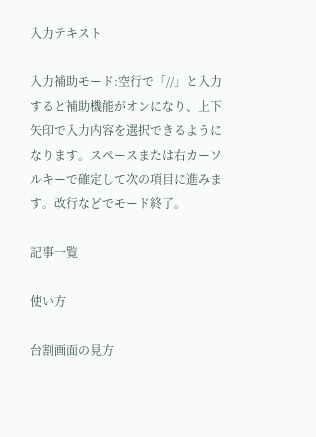入力テキスト

入力補助モード:空行で「//」と入力すると補助機能がオンになり、上下矢印で入力内容を選択できるようになります。スペースまたは右カーソルキーで確定して次の項目に進みます。改行などでモード終了。

記事一覧

使い方

台割画面の見方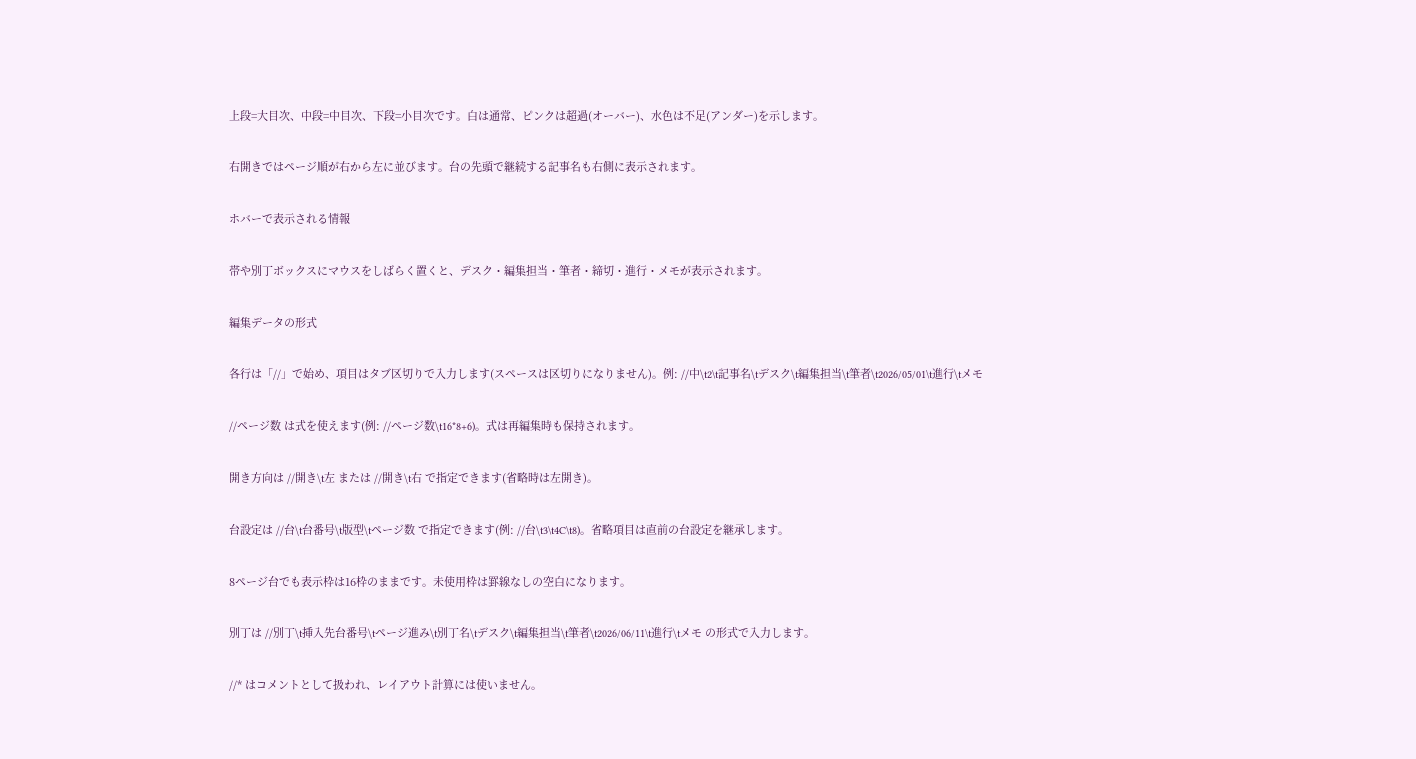上段=大目次、中段=中目次、下段=小目次です。白は通常、ピンクは超過(オーバー)、水色は不足(アンダー)を示します。

右開きではページ順が右から左に並びます。台の先頭で継続する記事名も右側に表示されます。

ホバーで表示される情報

帯や別丁ボックスにマウスをしばらく置くと、デスク・編集担当・筆者・締切・進行・メモが表示されます。

編集データの形式

各行は「//」で始め、項目はタブ区切りで入力します(スペースは区切りになりません)。例: //中\t2\t記事名\tデスク\t編集担当\t筆者\t2026/05/01\t進行\tメモ

//ページ数 は式を使えます(例: //ページ数\t16*8+6)。式は再編集時も保持されます。

開き方向は //開き\t左 または //開き\t右 で指定できます(省略時は左開き)。

台設定は //台\t台番号\t版型\tページ数 で指定できます(例: //台\t3\t4C\t8)。省略項目は直前の台設定を継承します。

8ページ台でも表示枠は16枠のままです。未使用枠は罫線なしの空白になります。

別丁は //別丁\t挿入先台番号\tページ進み\t別丁名\tデスク\t編集担当\t筆者\t2026/06/11\t進行\tメモ の形式で入力します。

//* はコメントとして扱われ、レイアウト計算には使いません。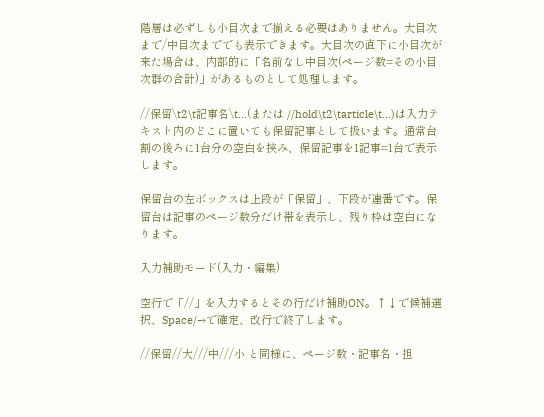階層は必ずしも小目次まで揃える必要はありません。大目次まで/中目次まででも表示できます。大目次の直下に小目次が来た場合は、内部的に「名前なし中目次(ページ数=その小目次群の合計)」があるものとして処理します。

//保留\t2\t記事名\t...(または //hold\t2\tarticle\t...)は入力テキスト内のどこに置いても保留記事として扱います。通常台割の後ろに1台分の空白を挟み、保留記事を1記事=1台で表示します。

保留台の左ボックスは上段が「保留」、下段が連番です。保留台は記事のページ数分だけ帯を表示し、残り枠は空白になります。

入力補助モード(入力・編集)

空行で「//」を入力するとその行だけ補助ON。↑↓で候補選択、Space/→で確定、改行で終了します。

//保留//大///中///小 と同様に、ページ数・記事名・担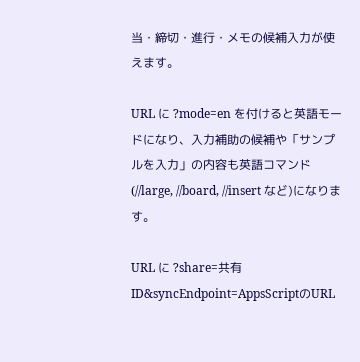当・締切・進行・メモの候補入力が使えます。

URL に ?mode=en を付けると英語モードになり、入力補助の候補や「サンプルを入力」の内容も英語コマンド(//large, //board, //insert など)になります。

URL に ?share=共有ID&syncEndpoint=AppsScriptのURL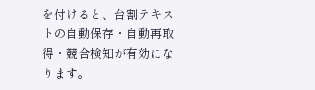を付けると、台割テキストの自動保存・自動再取得・競合検知が有効になります。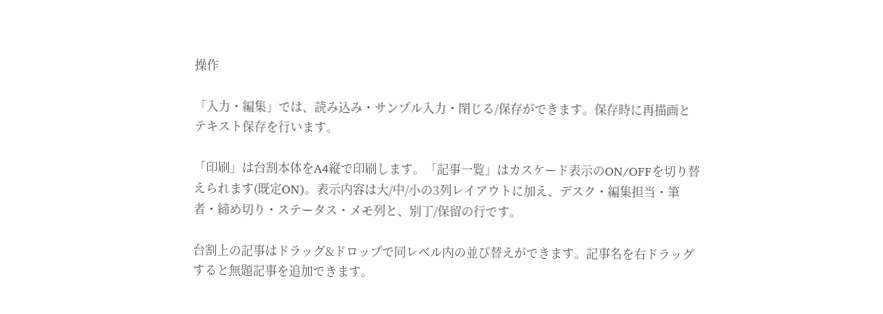操作

「入力・編集」では、読み込み・サンプル入力・閉じる/保存ができます。保存時に再描画とテキスト保存を行います。

「印刷」は台割本体をA4縦で印刷します。「記事一覧」はカスケード表示のON/OFFを切り替えられます(既定ON)。表示内容は大/中/小の3列レイアウトに加え、デスク・編集担当・筆者・締め切り・ステータス・メモ列と、別丁/保留の行です。

台割上の記事はドラッグ&ドロップで同レベル内の並び替えができます。記事名を右ドラッグすると無題記事を追加できます。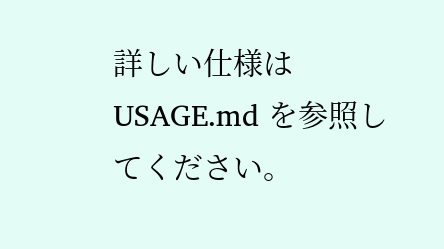詳しい仕様は USAGE.md を参照してください。